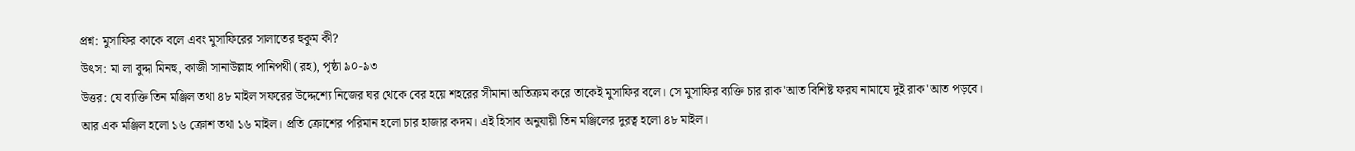প্রশ্ন: মুসাফির কাকে বলে এবং মুসাফিরের সালাতের হুকুম কী?
উৎস: মা লা বুদ্দা মিনহু, কাজী সানাউল্লাহ পানিপথী (রহ), পৃষ্ঠা ৯০-৯৩
উত্তর: যে ব্যক্তি তিন মঞ্জিল তথা ৪৮ মাইল সফরের উদ্দেশ্যে নিজের ঘর থেকে বের হয়ে শহরের সীমানা অতিক্রম করে তাকেই মুসাফির বলে। সে মুসাফির ব্যক্তি চার রাক'আত বিশিষ্ট ফরয নামাযে দুই রাক'আত পড়বে।
আর এক মঞ্জিল হলো ১৬ ক্রোশ তথা ১৬ মাইল। প্রতি ক্রোশের পরিমান হলো চার হাজার কদম। এই হিসাব অনুযায়ী তিন মঞ্জিলের দুরত্ব হলো ৪৮ মাইল।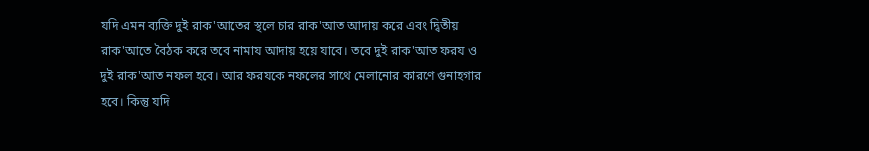যদি এমন ব্যক্তি দুই রাক'আতের স্থলে চার রাক'আত আদায় করে এবং দ্বিতীয় রাক'আতে বৈঠক করে তবে নামায আদায় হয়ে যাবে। তবে দুই রাক'আত ফরয ও দুই রাক'আত নফল হবে। আর ফরযকে নফলের সাথে মেলানোর কারণে গুনাহগার হবে। কিন্তু যদি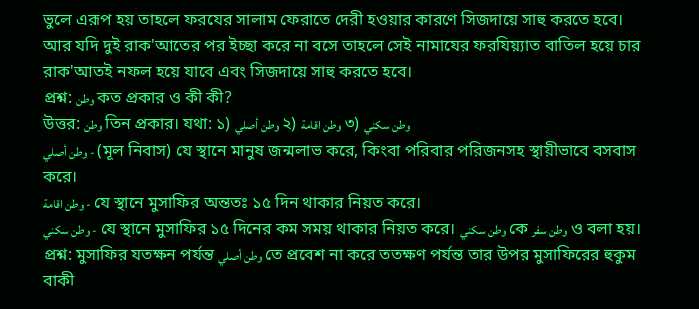ভুলে এরূপ হয় তাহলে ফরযের সালাম ফেরাতে দেরী হওয়ার কারণে সিজদায়ে সাহু করতে হবে।
আর যদি দুই রাক'আতের পর ইচ্ছা করে না বসে তাহলে সেই নামাযের ফরযিয়্যাত বাতিল হয়ে চার রাক'আতই নফল হয়ে যাবে এবং সিজদায়ে সাহু করতে হবে।
প্রশ্ন: وطن কত প্রকার ও কী কী?
উত্তর: وطن তিন প্রকার। যথা: ১) وطن أصلي ২) وطن اقامة ৩) وطن سكني
وطن أصلي - (মূল নিবাস) যে স্থানে মানুষ জন্মলাভ করে, কিংবা পরিবার পরিজনসহ স্থায়ীভাবে বসবাস করে।
وطن اقامة - যে স্থানে মুসাফির অন্ততঃ ১৫ দিন থাকার নিয়ত করে।
وطن سكني - যে স্থানে মুসাফির ১৫ দিনের কম সময় থাকার নিয়ত করে। وطن سكني কে وطن سفر ও বলা হয়।
প্রশ্ন: মুসাফির যতক্ষন পর্যন্ত وطن أصلي তে প্রবেশ না করে ততক্ষণ পর্যন্ত তার উপর মুসাফিরের হুকুম বাকী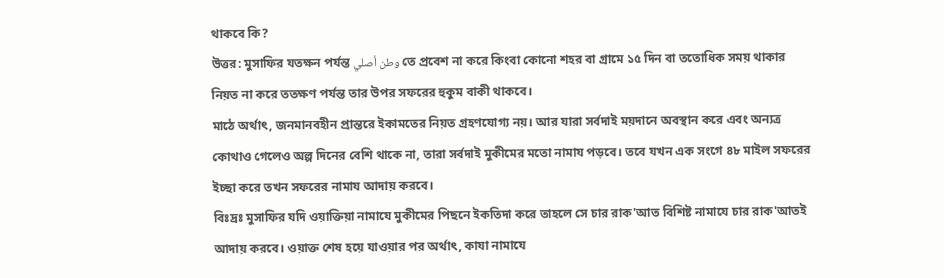থাকবে কি?
উত্তর: মুসাফির যতক্ষন পর্যন্ত وطن أصلي তে প্রবেশ না করে কিংবা কোনো শহর বা গ্রামে ১৫ দিন বা ততোধিক সময় থাকার নিয়ত না করে ততক্ষণ পর্যন্ত তার উপর সফরের হুকুম বাকী থাকবে।
মাঠে অর্থাৎ, জনমানবহীন প্রান্তরে ইকামতের নিয়ত গ্রহণযোগ্য নয়। আর যারা সর্বদাই ময়দানে অবস্থান করে এবং অন্যত্র কোথাও গেলেও অল্প দিনের বেশি থাকে না, তারা সর্বদাই মুকীমের মতো নামায পড়বে। তবে যখন এক সংগে ৪৮ মাইল সফরের ইচ্ছা করে তখন সফরের নামায আদায় করবে।
বিঃদ্রঃ মুসাফির যদি ওয়াক্তিয়া নামাযে মুকীমের পিছনে ইকতিদা করে তাহলে সে চার রাক'আত বিশিষ্ট নামাযে চার রাক'আতই আদায় করবে। ওয়াক্ত শেষ হয়ে যাওয়ার পর অর্থাৎ, কাযা নামাযে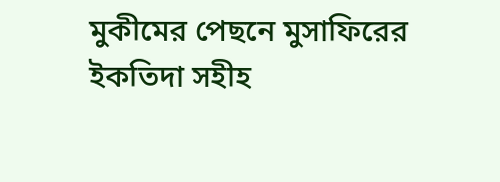মুকীমের পেছনে মুসাফিরের ইকতিদা সহীহ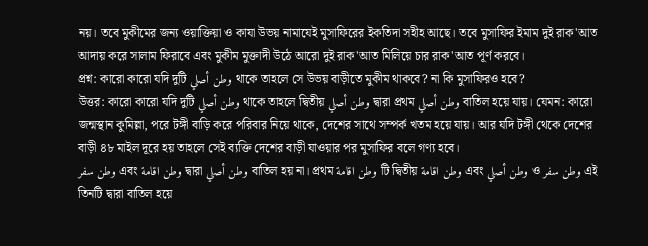নয়। তবে মুকীমের জন্য ওয়াক্তিয়া ও কাযা উভয় নামাযেই মুসাফিরের ইকতিদা সহীহ আছে। তবে মুসাফির ইমাম দুই রাক'আত আদায় করে সালাম ফিরাবে এবং মুকীম মুক্তাদী উঠে আরো দুই রাক'আত মিলিয়ে চার রাক'আত পূর্ণ করবে।
প্রশ্ন: কারো কারো যদি দুটি وطن أصلي থাকে তাহলে সে উভয় বাড়ীতে মুকীম থাকবে? না কি মুসাফিরও হবে?
উত্তর: কারো কারো যদি দুটি وطن أصلي থাকে তাহলে দ্বিতীয় وطن أصلي দ্বারা প্রথম وطن أصلي বাতিল হয়ে যায়। যেমন: কারো জন্মস্থান কুমিল্লা, পরে টঙ্গী বাড়ি করে পরিবার নিয়ে থাকে, দেশের সাথে সম্পর্ক খতম হয়ে যায়। আর যদি টঙ্গী থেকে দেশের বাড়ী ৪৮ মাইল দূরে হয় তাহলে সেই ব্যক্তি দেশের বাড়ী যাওয়ার পর মুসাফির বলে গণ্য হবে।
وطن سفر এবং وطن اقامة দ্বারা وطن أصلي বাতিল হয় না। প্রথম وطن اقامة টি দ্বিতীয় وطن اقامة এবং وطن أصلي ও وطن سفر এই তিনটি দ্বারা বাতিল হয়ে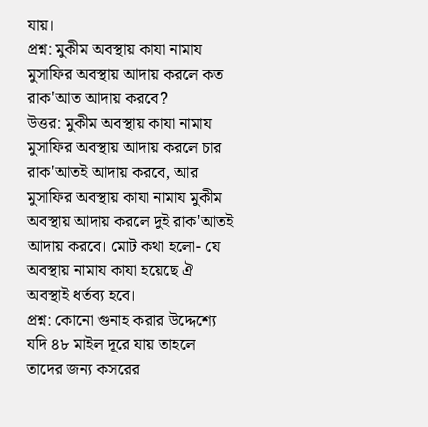যায়।
প্রশ্ন: মুকীম অবস্থায় কাযা নামায মুসাফির অবস্থায় আদায় করলে কত রাক'আত আদায় করবে?
উত্তর: মুকীম অবস্থায় কাযা নামায মুসাফির অবস্থায় আদায় করলে চার রাক'আতই আদায় করবে, আর মুসাফির অবস্থায় কাযা নামায মুকীম অবস্থায় আদায় করলে দুই রাক'আতই আদায় করবে। মোট কথা হলো- যে অবস্থায় নামায কাযা হয়েছে ঐ অবস্থাই ধর্তব্য হবে।
প্রশ্ন: কোনো গুনাহ করার উদ্দেশ্যে যদি ৪৮ মাইল দূরে যায় তাহলে তাদের জন্য কসরের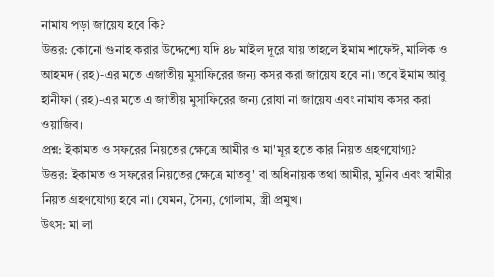নামায পড়া জায়েয হবে কি?
উত্তর: কোনো গুনাহ করার উদ্দেশ্যে যদি ৪৮ মাইল দূরে যায় তাহলে ইমাম শাফেঈ, মালিক ও আহমদ (রহ)-এর মতে এজাতীয় মুসাফিরের জন্য কসর করা জায়েয হবে না। তবে ইমাম আবু হানীফা (রহ)-এর মতে এ জাতীয় মুসাফিরের জন্য রোযা না জায়েয এবং নামায কসর করা ওয়াজিব।
প্রশ্ন: ইকামত ও সফরের নিয়তের ক্ষেত্রে আমীর ও মা'মূর হতে কার নিয়ত গ্রহণযোগ্য?
উত্তর: ইকামত ও সফরের নিয়তের ক্ষেত্রে মাতবূ' বা অধিনায়ক তথা আমীর, মুনিব এবং স্বামীর নিয়ত গ্রহণযোগ্য হবে না। যেমন, সৈন্য, গোলাম, স্ত্রী প্রমুখ।
উৎস: মা লা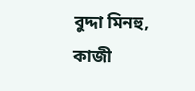বুদ্দা মিনহু, কাজী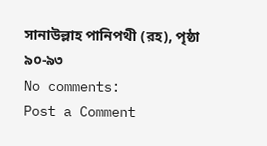সানাউল্লাহ পানিপথী (রহ), পৃষ্ঠা ৯০-৯৩
No comments:
Post a Comment